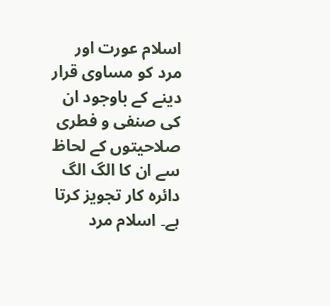اسلام عورت اور مرد کو مساوی قرار دینے کے باوجود ان کی صنفی و فطری صلاحیتوں کے لحاظ سے ان کا الگ الگ دائرہ کار تجویز کرتا ہے۔ اسلام مرد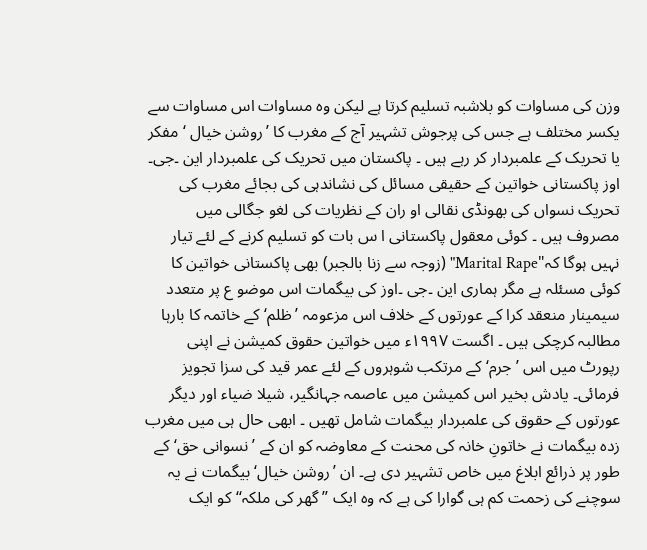وزن کی مساوات کو بلاشبہ تسلیم کرتا ہے لیکن وہ مساوات اس مساوات سے یکسر مختلف ہے جس کی پرجوش تشہیر آج کے مغرب کا ’روشن خیال ‘ مفکر یا تحریک کے علمبردار کر رہے ہیں ۔ پاکستان میں تحریک کی علمبردار این ۔جی۔ اوز پاکستانی خواتین کے حقیقی مسائل کی نشاندہی کی بجائے مغرب کی تحریک نسواں کی بھونڈی نقالی او ران کے نظریات کی لغو جگالی میں مصروف ہیں ۔ کوئی معقول پاکستانی ا س بات کو تسلیم کرنے کے لئے تیار نہیں ہوگا کہ"Marital Rape" (زوجہ سے زنا بالجبر) بھی پاکستانی خواتین کا کوئی مسئلہ ہے مگر ہماری این ۔جی ۔اوز کی بیگمات اس موضو ع پر متعدد سیمینار منعقد کرا کے عورتوں کے خلاف اس مزعومہ ’ظلم‘ کے خاتمہ کا بارہا مطالبہ کرچکی ہیں ۔ اگست ۱۹۹۷ء میں خواتین حقوق کمیشن نے اپنی رپورٹ میں اس ’جرم‘ کے مرتکب شوہروں کے لئے عمر قید کی سزا تجویز فرمائی۔ یادش بخیر اس کمیشن میں عاصمہ جہانگیر، شیلا ضیاء اور دیگر عورتوں کے حقوق کی علمبردار بیگمات شامل تھیں ۔ ابھی حال ہی میں مغرب زدہ بیگمات نے خاتونِ خانہ کی محنت کے معاوضہ کو ان کے ’نسوانی حق‘ کے طور پر ذرائع ابلاغ میں خاص تشہیر دی ہے۔ ان ’روشن خیال‘ بیگمات نے یہ سوچنے کی زحمت کم ہی گوارا کی ہے کہ وہ ایک ’’گھر کی ملکہ‘‘ کو ایک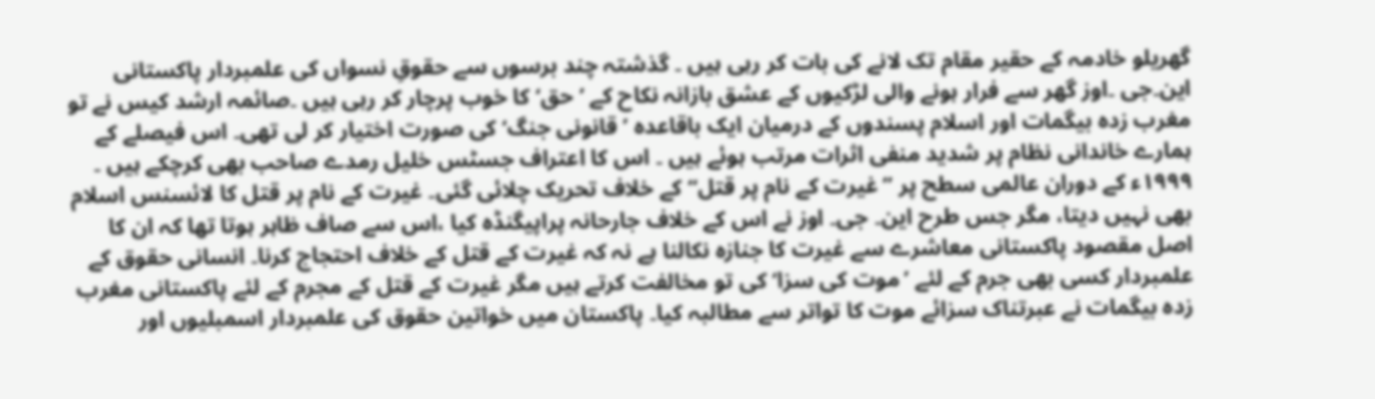گھریلو خادمہ کے حقیر مقام تک لانے کی بات کر رہی ہیں ۔ گذشتہ چند برسوں سے حقوقِ نسواں کی علمبردار پاکستانی این۔جی ۔اوز گھر سے فرار ہونے والی لڑکیوں کے عشق بازانہ نکاح کے ’حق‘ کا خوب پرچار کر رہی ہیں ۔صائمہ ارشد کیس نے تو مغرب زدہ بیگمات اور اسلام پسندوں کے درمیان ایک باقاعدہ ’قانونی جنگ‘ کی صورت اختیار کر لی تھی۔ اس فیصلے کے ہمارے خاندانی نظام پر شدید منفی اثرات مرتب ہوئے ہیں ۔ اس کا اعتراف جسٹس خلیل رمدے صاحب بھی کرچکے ہیں ۔ ۱۹۹۹ء کے دوران عالمی سطح پر ’’غیرت کے نام پر قتل‘‘ کے خلاف تحریک چلائی گئی۔ غیرت کے نام پر قتل کا لائسنس اسلام بھی نہیں دیتا، مگر جس طرح این۔ جی۔ اوز نے اس کے خلاف جارحانہ پراپیگنڈہ کیا ،اس سے صاف ظاہر ہوتا تھا کہ ان کا اصل مقصود پاکستانی معاشرے سے غیرت کا جنازہ نکالنا ہے نہ کہ غیرت کے قتل کے خلاف احتجاج کرنا۔ انسانی حقوق کے علمبردار کسی بھی جرم کے لئے ’موت کی سزا‘ کی تو مخالفت کرتے ہیں مگر غیرت کے قتل کے مجرم کے لئے پاکستانی مغرب زدہ بیگمات نے عبرتناک سزائے موت کا تواتر سے مطالبہ کیا۔ پاکستان میں خواتین حقوق کی علمبردار اسمبلیوں اور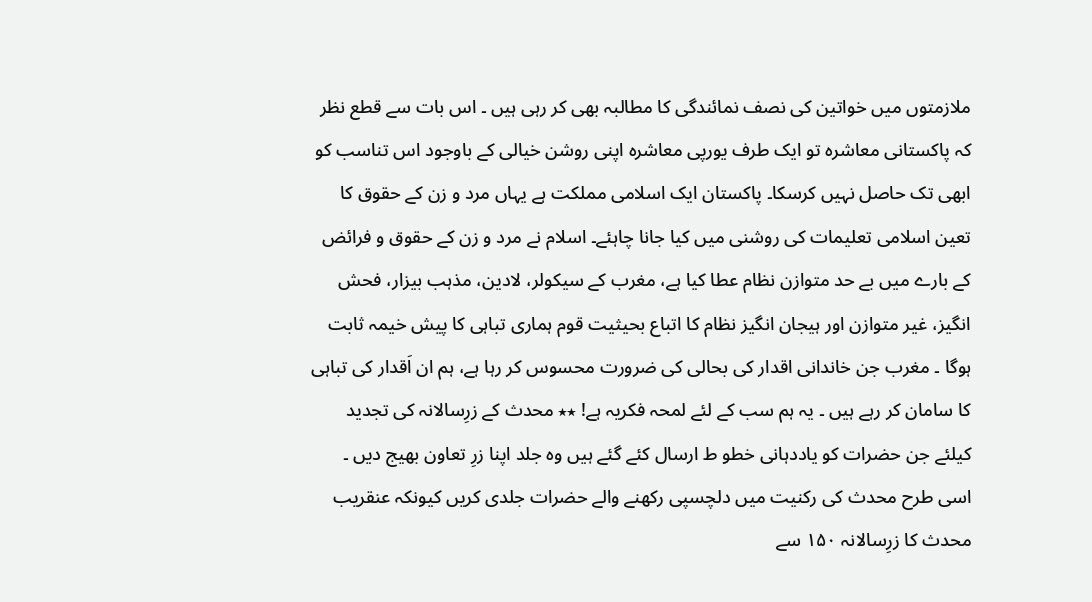ملازمتوں میں خواتین کی نصف نمائندگی کا مطالبہ بھی کر رہی ہیں ۔ اس بات سے قطع نظر کہ پاکستانی معاشرہ تو ایک طرف یورپی معاشرہ اپنی روشن خیالی کے باوجود اس تناسب کو ابھی تک حاصل نہیں کرسکا۔ پاکستان ایک اسلامی مملکت ہے یہاں مرد و زن کے حقوق کا تعین اسلامی تعلیمات کی روشنی میں کیا جانا چاہئے۔ اسلام نے مرد و زن کے حقوق و فرائض کے بارے میں بے حد متوازن نظام عطا کیا ہے، مغرب کے سیکولر، لادین، مذہب بیزار، فحش انگیز، غیر متوازن اور ہیجان انگیز نظام کا اتباع بحیثیت قوم ہماری تباہی کا پیش خیمہ ثابت ہوگا ۔ مغرب جن خاندانی اقدار کی بحالی کی ضرورت محسوس کر رہا ہے، ہم ان اَقدار کی تباہی کا سامان کر رہے ہیں ۔ یہ ہم سب کے لئے لمحہ فکریہ ہے! ٭٭ محدث کے زرِسالانہ کی تجدید کیلئے جن حضرات کو یاددہانی خطو ط ارسال کئے گئے ہیں وہ جلد اپنا زرِ تعاون بھیج دیں ۔ اسی طرح محدث کی رکنیت میں دلچسپی رکھنے والے حضرات جلدی کریں کیونکہ عنقریب محدث کا زرِسالانہ ۱۵۰ سے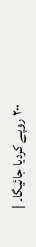۲۰۰ روپے کردیا جائیگا۔ |